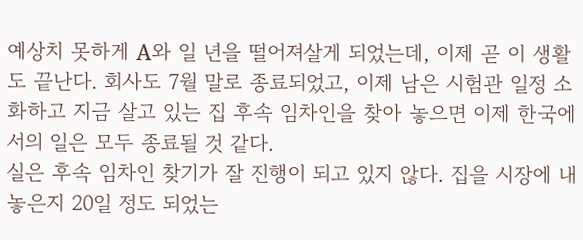예상치 못하게 A와 일 년을 떨어져살게 되었는데, 이제 곧 이 생활도 끝난다. 회사도 7월 말로 종료되었고, 이제 남은 시험관 일정 소화하고 지금 살고 있는 집 후속 임차인을 찾아 놓으면 이제 한국에서의 일은 모두 종료될 것 같다.
실은 후속 임차인 찾기가 잘 진행이 되고 있지 않다. 집을 시장에 내놓은지 20일 정도 되었는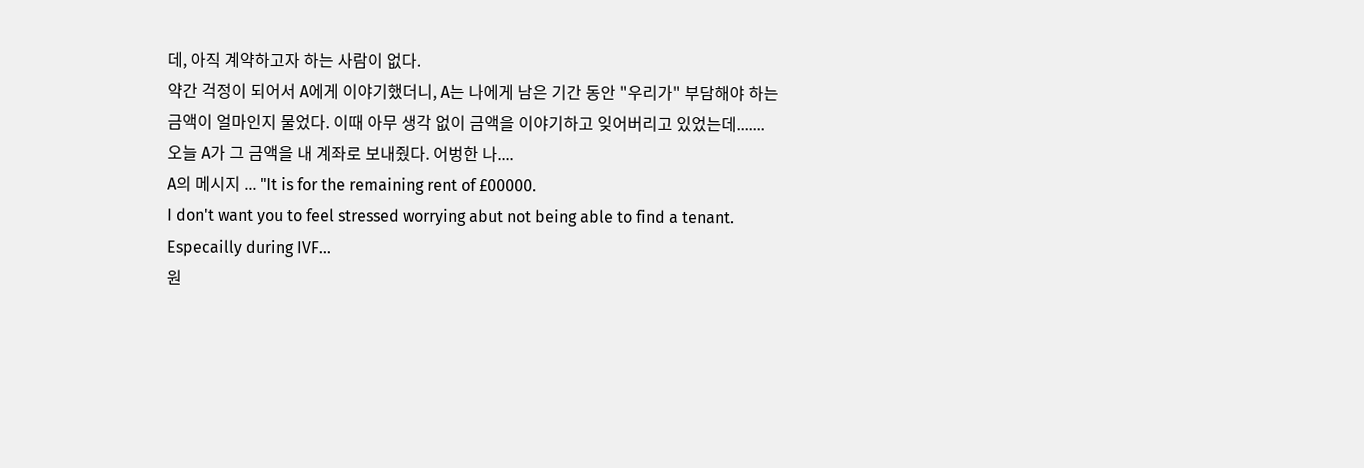데, 아직 계약하고자 하는 사람이 없다.
약간 걱정이 되어서 A에게 이야기했더니, A는 나에게 남은 기간 동안 "우리가" 부담해야 하는 금액이 얼마인지 물었다. 이때 아무 생각 없이 금액을 이야기하고 잊어버리고 있었는데.......
오늘 A가 그 금액을 내 계좌로 보내줬다. 어벙한 나....
A의 메시지 ... "It is for the remaining rent of £00000.
I don't want you to feel stressed worrying abut not being able to find a tenant. Especailly during IVF...
원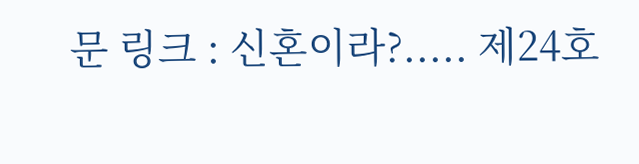문 링크 : 신혼이라?..... 제24호